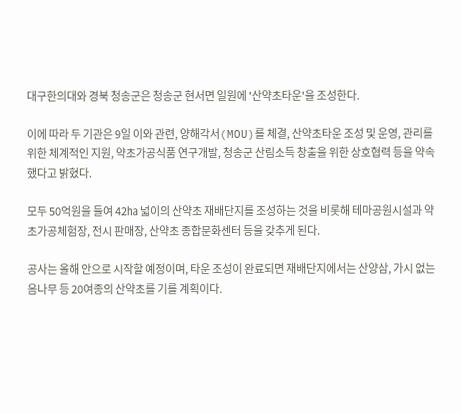대구한의대와 경북 청송군은 청송군 현서면 일원에 '산약초타운'을 조성한다.

이에 따라 두 기관은 9일 이와 관련, 양해각서(MOU)를 체결, 산약초타운 조성 및 운영, 관리를 위한 체계적인 지원, 약초가공식품 연구개발, 청송군 산림소득 창출을 위한 상호협력 등을 약속했다고 밝혔다.

모두 50억원을 들여 42㏊ 넓이의 산약초 재배단지를 조성하는 것을 비롯해 테마공원시설과 약초가공체험장, 전시 판매장, 산약초 종합문화센터 등을 갖추게 된다.

공사는 올해 안으로 시작할 예정이며, 타운 조성이 완료되면 재배단지에서는 산양삼, 가시 없는 음나무 등 20여종의 산약초를 기를 계획이다.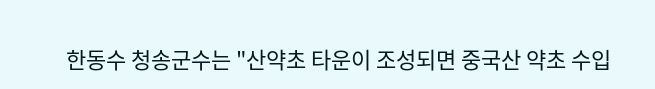한동수 청송군수는 "산약초 타운이 조성되면 중국산 약초 수입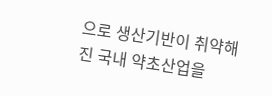으로 생산기반이 취약해진 국내 약초산업을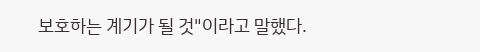보호하는 계기가 될 것"이라고 말했다.